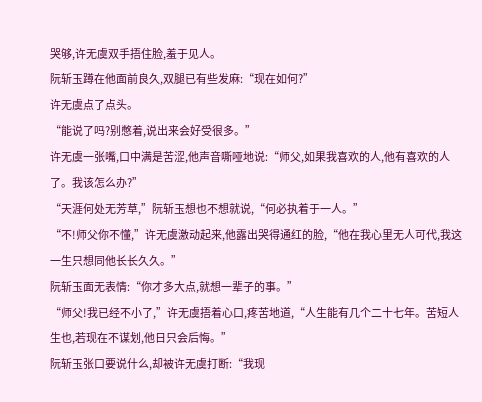哭够,许无虞双手捂住脸,羞于见人。
阮斩玉蹲在他面前良久,双腿已有些发麻:“现在如何?”
许无虞点了点头。
“能说了吗?别憋着,说出来会好受很多。”
许无虞一张嘴,口中满是苦涩,他声音嘶哑地说:“师父,如果我喜欢的人,他有喜欢的人了。我该怎么办?”
“天涯何处无芳草,”阮斩玉想也不想就说,“何必执着于一人。”
“不!师父你不懂,”许无虞激动起来,他露出哭得通红的脸,“他在我心里无人可代,我这一生只想同他长长久久。”
阮斩玉面无表情:“你才多大点,就想一辈子的事。”
“师父!我已经不小了,”许无虞捂着心口,疼苦地道,“人生能有几个二十七年。苦短人生也,若现在不谋划,他日只会后悔。”
阮斩玉张口要说什么,却被许无虞打断:“我现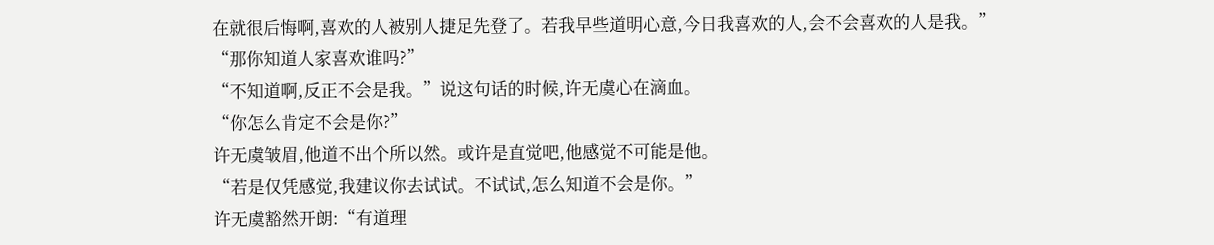在就很后悔啊,喜欢的人被别人捷足先登了。若我早些道明心意,今日我喜欢的人,会不会喜欢的人是我。”
“那你知道人家喜欢谁吗?”
“不知道啊,反正不会是我。”说这句话的时候,许无虞心在滴血。
“你怎么肯定不会是你?”
许无虞皱眉,他道不出个所以然。或许是直觉吧,他感觉不可能是他。
“若是仅凭感觉,我建议你去试试。不试试,怎么知道不会是你。”
许无虞豁然开朗:“有道理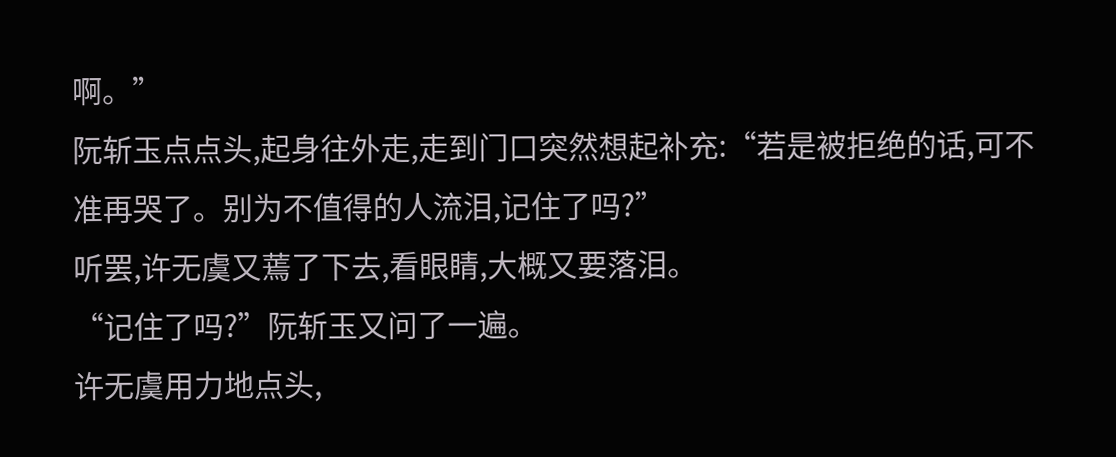啊。”
阮斩玉点点头,起身往外走,走到门口突然想起补充:“若是被拒绝的话,可不准再哭了。别为不值得的人流泪,记住了吗?”
听罢,许无虞又蔫了下去,看眼睛,大概又要落泪。
“记住了吗?”阮斩玉又问了一遍。
许无虞用力地点头,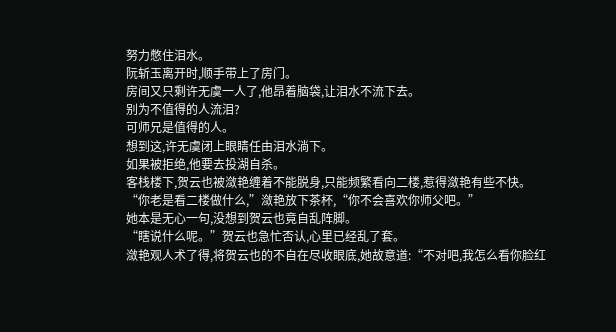努力憋住泪水。
阮斩玉离开时,顺手带上了房门。
房间又只剩许无虞一人了,他昂着脑袋,让泪水不流下去。
别为不值得的人流泪?
可师兄是值得的人。
想到这,许无虞闭上眼睛任由泪水淌下。
如果被拒绝,他要去投湖自杀。
客栈楼下,贺云也被潋艳缠着不能脱身,只能频繁看向二楼,惹得潋艳有些不快。
“你老是看二楼做什么,”潋艳放下茶杯,“你不会喜欢你师父吧。”
她本是无心一句,没想到贺云也竟自乱阵脚。
“瞎说什么呢。”贺云也急忙否认,心里已经乱了套。
潋艳观人术了得,将贺云也的不自在尽收眼底,她故意道:“不对吧,我怎么看你脸红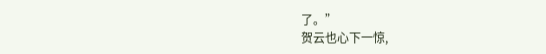了。”
贺云也心下一惊,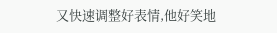又快速调整好表情,他好笑地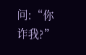问:“你诈我?”